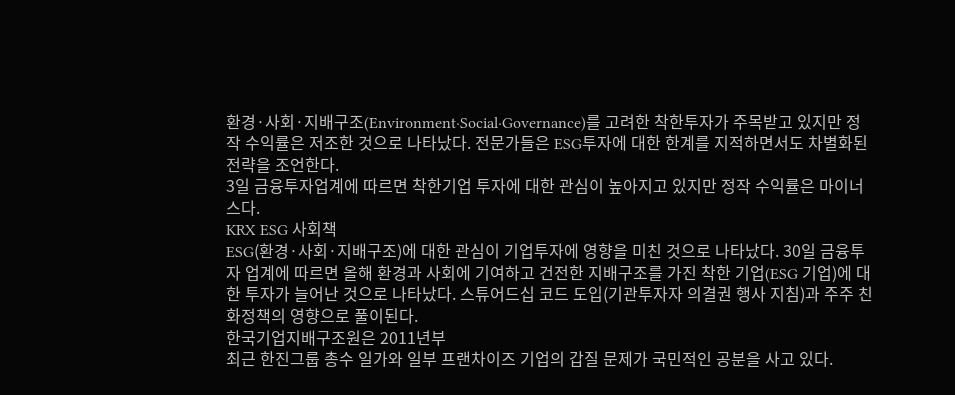환경·사회·지배구조(Environment·Social·Governance)를 고려한 착한투자가 주목받고 있지만 정작 수익률은 저조한 것으로 나타났다. 전문가들은 ESG투자에 대한 한계를 지적하면서도 차별화된 전략을 조언한다.
3일 금융투자업계에 따르면 착한기업 투자에 대한 관심이 높아지고 있지만 정작 수익률은 마이너스다.
KRX ESG 사회책
ESG(환경·사회·지배구조)에 대한 관심이 기업투자에 영향을 미친 것으로 나타났다. 30일 금융투자 업계에 따르면 올해 환경과 사회에 기여하고 건전한 지배구조를 가진 착한 기업(ESG 기업)에 대한 투자가 늘어난 것으로 나타났다. 스튜어드십 코드 도입(기관투자자 의결권 행사 지침)과 주주 친화정책의 영향으로 풀이된다.
한국기업지배구조원은 2011년부
최근 한진그룹 총수 일가와 일부 프랜차이즈 기업의 갑질 문제가 국민적인 공분을 사고 있다.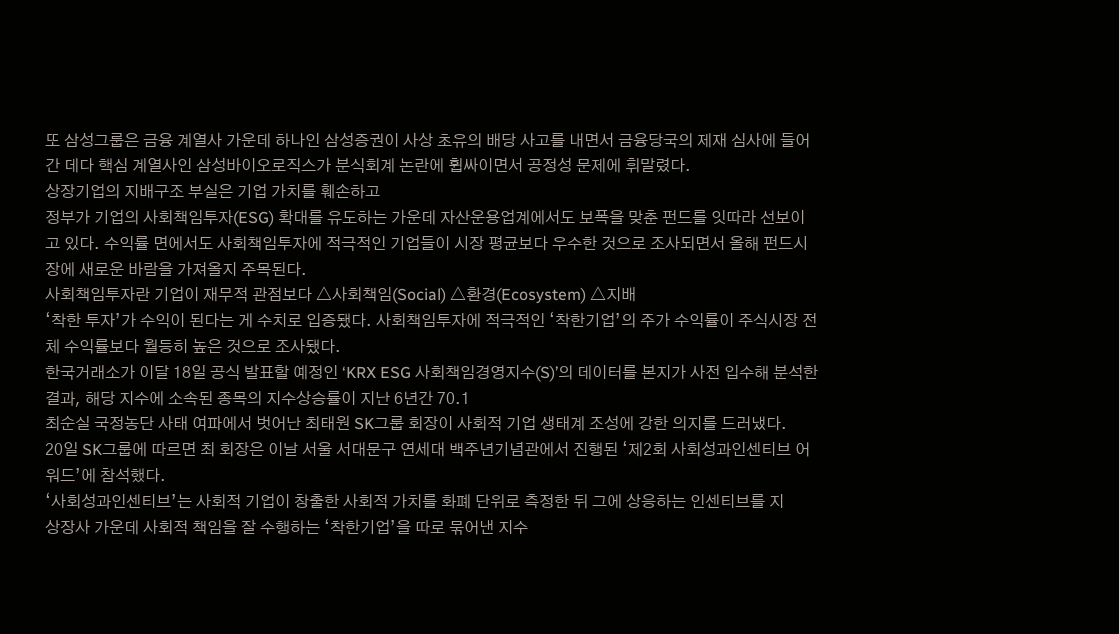또 삼성그룹은 금융 계열사 가운데 하나인 삼성증권이 사상 초유의 배당 사고를 내면서 금융당국의 제재 심사에 들어간 데다 핵심 계열사인 삼성바이오로직스가 분식회계 논란에 휩싸이면서 공정성 문제에 휘말렸다.
상장기업의 지배구조 부실은 기업 가치를 훼손하고
정부가 기업의 사회책임투자(ESG) 확대를 유도하는 가운데 자산운용업계에서도 보폭을 맞춘 펀드를 잇따라 선보이고 있다. 수익률 면에서도 사회책임투자에 적극적인 기업들이 시장 평균보다 우수한 것으로 조사되면서 올해 펀드시장에 새로운 바람을 가져올지 주목된다.
사회책임투자란 기업이 재무적 관점보다 △사회책임(Social) △환경(Ecosystem) △지배
‘착한 투자’가 수익이 된다는 게 수치로 입증됐다. 사회책임투자에 적극적인 ‘착한기업’의 주가 수익률이 주식시장 전체 수익률보다 월등히 높은 것으로 조사됐다.
한국거래소가 이달 18일 공식 발표할 예정인 ‘KRX ESG 사회책임경영지수(S)’의 데이터를 본지가 사전 입수해 분석한 결과, 해당 지수에 소속된 종목의 지수상승률이 지난 6년간 70.1
최순실 국정농단 사태 여파에서 벗어난 최태원 SK그룹 회장이 사회적 기업 생태계 조성에 강한 의지를 드러냈다.
20일 SK그룹에 따르면 최 회장은 이날 서울 서대문구 연세대 백주년기념관에서 진행된 ‘제2회 사회성과인센티브 어워드’에 참석했다.
‘사회성과인센티브’는 사회적 기업이 창출한 사회적 가치를 화폐 단위로 측정한 뒤 그에 상응하는 인센티브를 지
상장사 가운데 사회적 책임을 잘 수행하는 ‘착한기업’을 따로 묶어낸 지수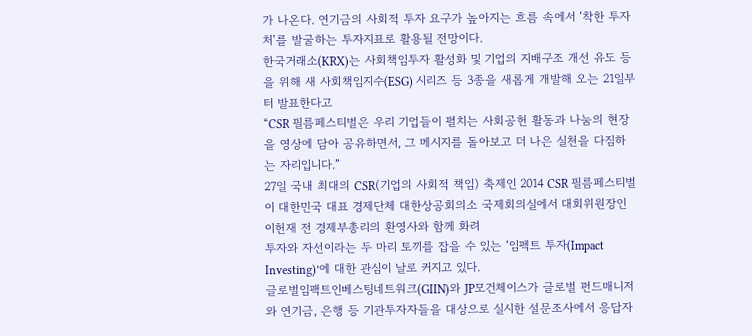가 나온다. 연기금의 사회적 투자 요구가 높아지는 흐름 속에서 ‘착한 투자처’를 발굴하는 투자지표로 활용될 전망이다.
한국거래소(KRX)는 사회책임투자 활성화 및 기업의 지배구조 개선 유도 등을 위해 새 사회책임지수(ESG) 시리즈 등 3종을 새롭게 개발해 오는 21일부터 발표한다고
“CSR 필름페스티벌은 우리 기업들이 펼치는 사회공헌 활동과 나눔의 현장을 영상에 담아 공유하면서, 그 메시지를 돌아보고 더 나은 실천을 다짐하는 자리입니다.”
27일 국내 최대의 CSR(기업의 사회적 책임) 축제인 2014 CSR 필름페스티벌이 대한민국 대표 경제단체 대한상공회의소 국제회의실에서 대회위원장인 이헌재 전 경제부총리의 환영사와 함께 화려
투자와 자선이라는 두 마리 토끼를 잡을 수 있는 ‘임펙트 투자(Impact Investing)’에 대한 관심이 날로 커지고 있다.
글로벌임팩트인베스팅네트워크(GIIN)와 JP모건체이스가 글로벌 펀드매니저와 연기금, 은행 등 기관투자자들을 대상으로 실시한 설문조사에서 응답자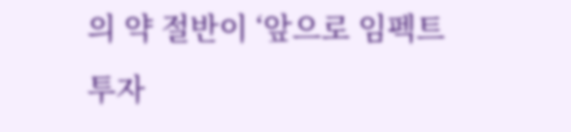의 약 절반이 ‘앞으로 임펙트 투자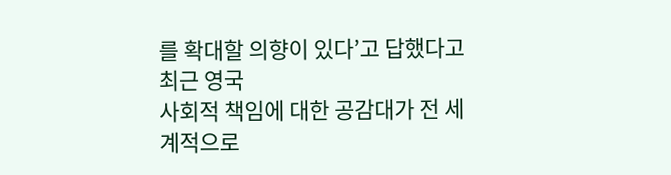를 확대할 의향이 있다’고 답했다고 최근 영국
사회적 책임에 대한 공감대가 전 세계적으로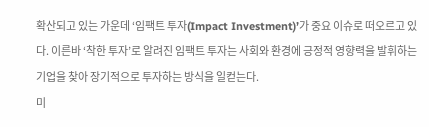확산되고 있는 가운데 ‘임팩트 투자(Impact Investment)’가 중요 이슈로 떠오르고 있다. 이른바 ‘착한 투자’로 알려진 임팩트 투자는 사회와 환경에 긍정적 영향력을 발휘하는 기업을 찾아 장기적으로 투자하는 방식을 일컫는다.
미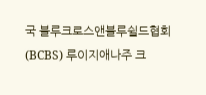국 블루크로스앤블루쉴드협회(BCBS) 루이지애나주 크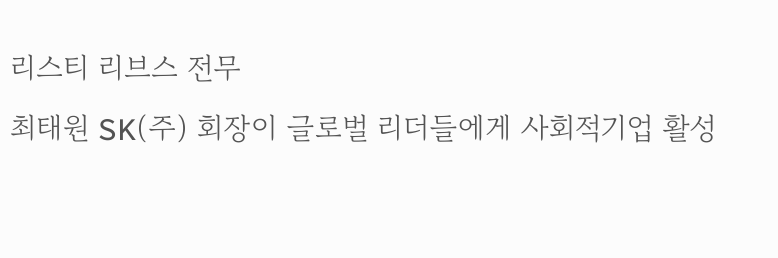리스티 리브스 전무
최태원 SK(주) 회장이 글로벌 리더들에게 사회적기업 활성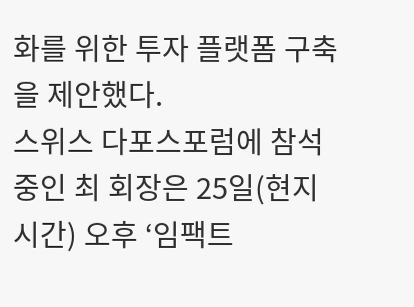화를 위한 투자 플랫폼 구축을 제안했다.
스위스 다포스포럼에 참석 중인 최 회장은 25일(현지 시간) 오후 ‘임팩트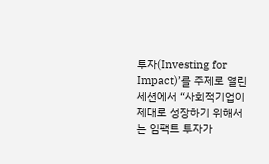투자(Investing for Impact)’를 주제로 열린 세션에서 “사회적기업이 제대로 성장하기 위해서는 임팩트 투자가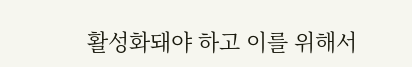활성화돼야 하고 이를 위해서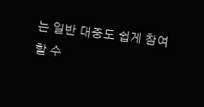는 일반 대중도 쉽게 참여할 수